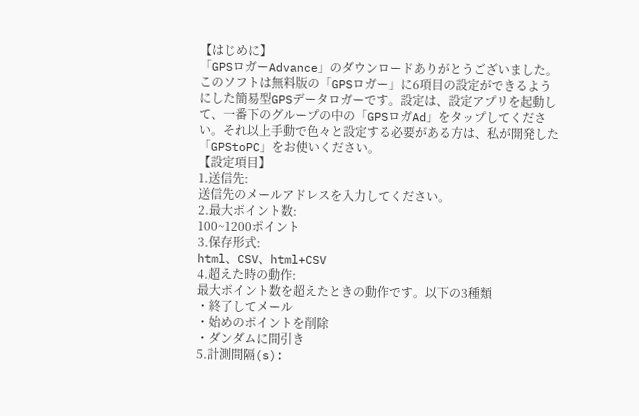【はじめに】
「GPSロガーAdvance」のダウンロードありがとうございました。このソフトは無料版の「GPSロガー」に6項目の設定ができるようにした簡易型GPSデータロガーです。設定は、設定アプリを起動して、一番下のグループの中の「GPSロガAd」をタップしてください。それ以上手動で色々と設定する必要がある方は、私が開発した「GPStoPC」をお使いください。
【設定項目】
1.送信先:
送信先のメールアドレスを入力してください。
2.最大ポイント数:
100~1200ポイント
3.保存形式:
html、CSV、html+CSV
4.超えた時の動作:
最大ポイント数を超えたときの動作です。以下の3種類
・終了してメール
・始めのポイントを削除
・ダンダムに間引き
5.計測間隔(s):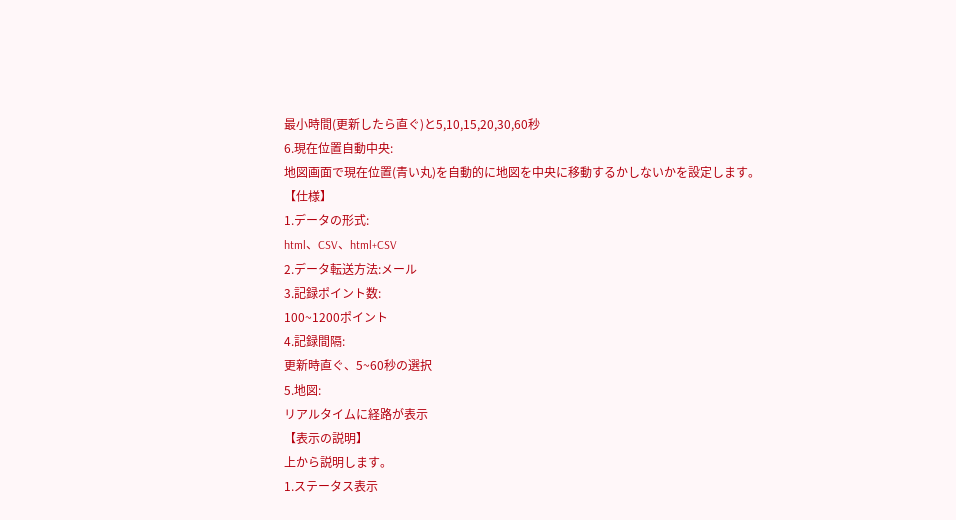最小時間(更新したら直ぐ)と5,10,15,20,30,60秒
6.現在位置自動中央:
地図画面で現在位置(青い丸)を自動的に地図を中央に移動するかしないかを設定します。
【仕様】
1.データの形式:
html、CSV、html+CSV
2.データ転送方法:メール
3.記録ポイント数:
100~1200ポイント
4.記録間隔:
更新時直ぐ、5~60秒の選択
5.地図:
リアルタイムに経路が表示
【表示の説明】
上から説明します。
1.ステータス表示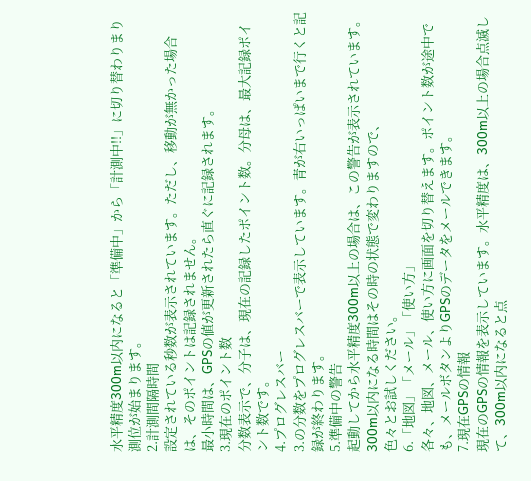水平精度300m以内になると「準備中」から「計測中!!」に切り替わりまり測位が始まります。
2.計測間隔時間
設定されている秒数が表示されています。ただし、移動が無かった場合は、そのポイントは記録されません。
最小時間は、GPSの値が更新されたら直ぐに記録されます。
3.現在のポイント数
分数表示で、分子は、現在の記録したポイント数。分母は、最大記録ポイント数です。
4.プログレスバー
3.の分数をプログレスバーで表示しています。青が右いっぱいまで行くと記録が終わります。
5.準備中の警告
起動してから水平精度300m以上の場合は、この警告が表示されています。300m以内になる時間はその時の状態で変わりますので、
色々とお試しください。
6.「地図」「メール」「使い方」
各々、地図、メール、使い方に画面を切り替えます。ポイント数が途中でも、メールボタンよりGPSのデータをメールできます。
7.現在GPSの情報
現在のGPSの情報を表示しています。水平精度は、300m以上の場合点滅して、300m以内になると点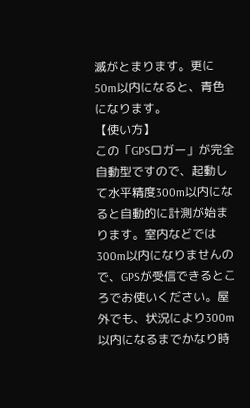滅がとまります。更に50m以内になると、青色になります。
【使い方】
この「GPSロガー」が完全自動型ですので、起動して水平精度300m以内になると自動的に計測が始まります。室内などでは300m以内になりませんので、GPSが受信できるところでお使いください。屋外でも、状況により300m以内になるまでかなり時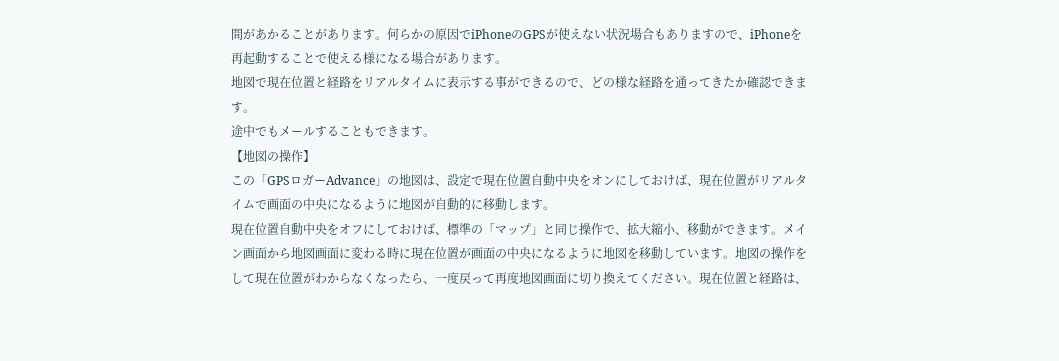間があかることがあります。何らかの原因でiPhoneのGPSが使えない状況場合もありますので、iPhoneを再起動することで使える様になる場合があります。
地図で現在位置と経路をリアルタイムに表示する事ができるので、どの様な経路を通ってきたか確認できます。
途中でもメールすることもできます。
【地図の操作】
この「GPSロガーAdvance」の地図は、設定で現在位置自動中央をオンにしておけば、現在位置がリアルタイムで画面の中央になるように地図が自動的に移動します。
現在位置自動中央をオフにしておけば、標準の「マップ」と同じ操作で、拡大縮小、移動ができます。メイン画面から地図画面に変わる時に現在位置が画面の中央になるように地図を移動しています。地図の操作をして現在位置がわからなくなったら、一度戻って再度地図画面に切り換えてください。現在位置と経路は、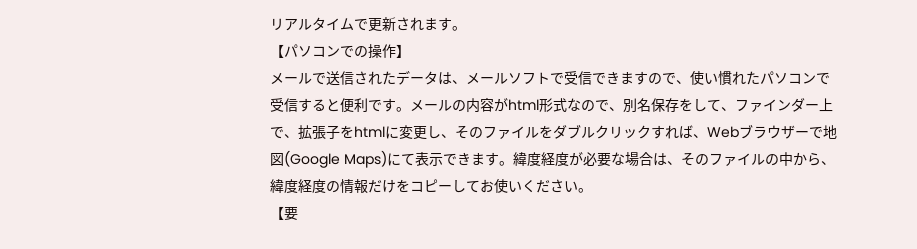リアルタイムで更新されます。
【パソコンでの操作】
メールで送信されたデータは、メールソフトで受信できますので、使い慣れたパソコンで受信すると便利です。メールの内容がhtml形式なので、別名保存をして、ファインダー上で、拡張子をhtmlに変更し、そのファイルをダブルクリックすれば、Webブラウザーで地図(Google Maps)にて表示できます。緯度経度が必要な場合は、そのファイルの中から、緯度経度の情報だけをコピーしてお使いください。
【要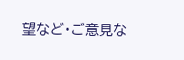望など・ご意見な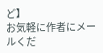ど】
お気軽に作者にメールくだ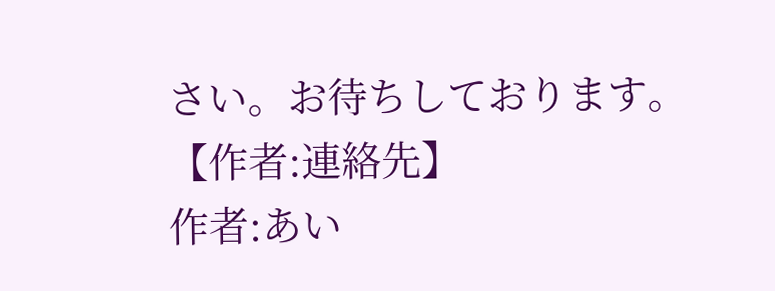さい。お待ちしております。
【作者:連絡先】
作者:あい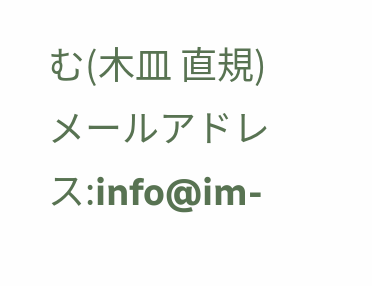む(木皿 直規)
メールアドレス:info@im-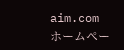aim.com
ホームペー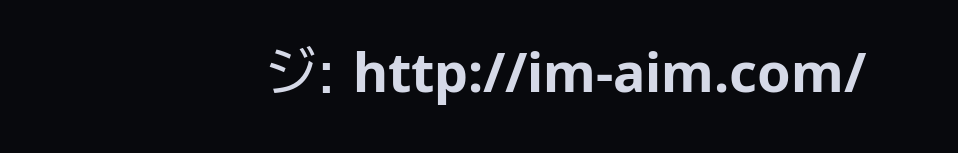ジ: http://im-aim.com/